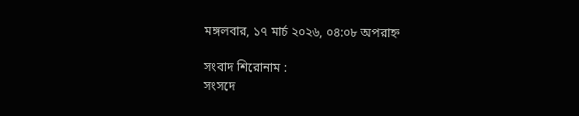মঙ্গলবার, ১৭ মার্চ ২০২৬, ০৪:০৮ অপরাহ্ন

সংবাদ শিরোনাম :
সংসদে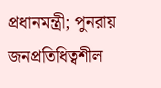প্রধানমন্ত্রী; পুনরায় জনপ্রতিধিত্বশীল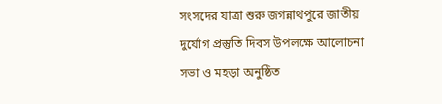সংসদের যাত্রা শুরু জগন্নাথপুরে জাতীয় দুর্যোগ প্রস্তুতি দিবস উপলক্ষে আলোচনা সভা ও মহড়া অনুষ্ঠিত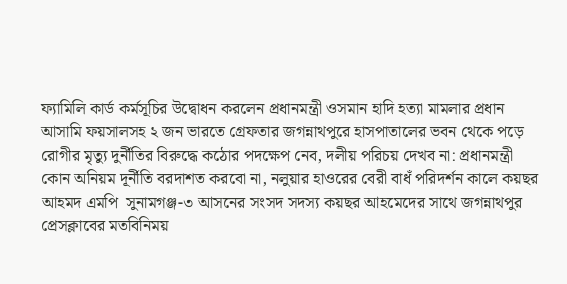ফ্যামিলি কার্ড কর্মসূচির উদ্বোধন করলেন প্রধানমন্ত্রী ওসমান হাদি হত্যা মামলার প্রধান আসামি ফয়সালসহ ২ জন ভারতে গ্রেফতার জগন্নাথপুরে হাসপাতালের ভবন থেকে পড়ে রোগীর মৃত্যু দুর্নীতির বিরুদ্ধে কঠোর পদক্ষেপ নেব, দলীয় পরিচয় দেখব না: প্রধানমন্ত্রী কোন অনিয়ম দূর্নীতি বরদাশত করবো না, নলুয়ার হাওরের বেরী বাধঁ পরিদর্শন কালে কয়ছর আহমদ এমপি  সুনামগঞ্জ-৩ আসনের সংসদ সদস্য কয়ছর আহমেদের সাথে জগন্নাথপুর প্রেসক্লাবের মতবিনিময়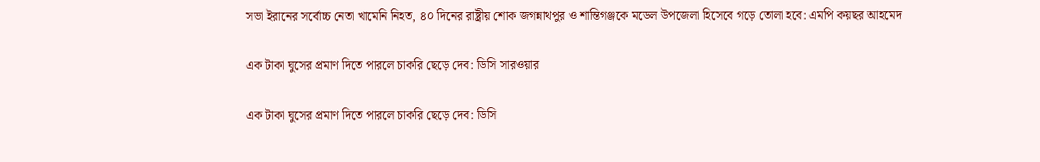সভা ইরানের সর্বোচ্চ নেতা খামেনি নিহত, ৪০ দিনের রাষ্ট্রীয় শোক জগন্নাথপুর ও শান্তিগঞ্জকে মডেল উপজেলা হিসেবে গড়ে তোলা হবে: এমপি কয়ছর আহমেদ

এক টাকা ঘুসের প্রমাণ দিতে পারলে চাকরি ছেড়ে দেব: ডিসি সারওয়ার

এক টাকা ঘুসের প্রমাণ দিতে পারলে চাকরি ছেড়ে দেব: ডিসি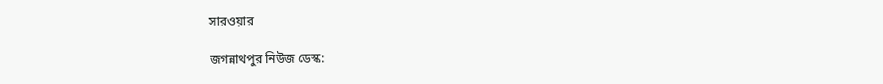সারওয়ার

জগন্নাথপুর নিউজ ডেস্ক: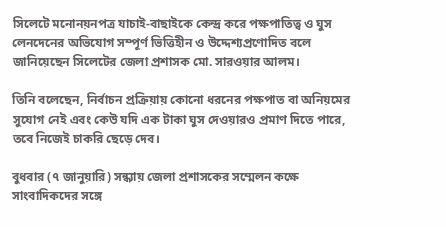সিলেটে মনোনয়নপত্র যাচাই-বাছাইকে কেন্দ্র করে পক্ষপাতিত্ব ও ঘুস লেনদেনের অভিযোগ সম্পূর্ণ ভিত্তিহীন ও উদ্দেশ্যপ্রণোদিত বলে জানিয়েছেন সিলেটের জেলা প্রশাসক মো. সারওয়ার আলম।

তিনি বলেছেন, নির্বাচন প্রক্রিয়ায় কোনো ধরনের পক্ষপাত বা অনিয়মের সুযোগ নেই এবং কেউ যদি এক টাকা ঘুস দেওয়ারও প্রমাণ দিতে পারে, তবে নিজেই চাকরি ছেড়ে দেব।

বুধবার (৭ জানুয়ারি) সন্ধ্যায় জেলা প্রশাসকের সম্মেলন কক্ষে সাংবাদিকদের সঙ্গে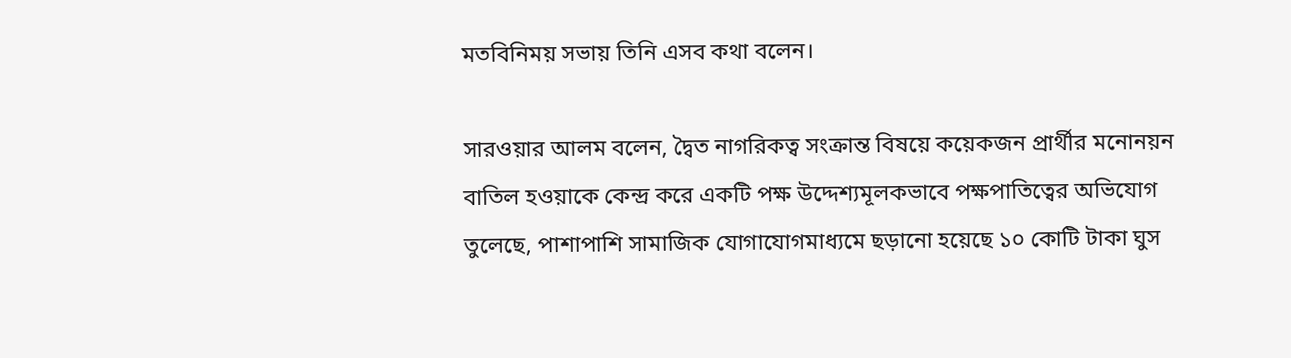মতবিনিময় সভায় তিনি এসব কথা বলেন।

সারওয়ার আলম বলেন, দ্বৈত নাগরিকত্ব সংক্রান্ত বিষয়ে কয়েকজন প্রার্থীর মনোনয়ন বাতিল হওয়াকে কেন্দ্র করে একটি পক্ষ উদ্দেশ্যমূলকভাবে পক্ষপাতিত্বের অভিযোগ তুলেছে, পাশাপাশি সামাজিক যোগাযোগমাধ্যমে ছড়ানো হয়েছে ১০ কোটি টাকা ঘুস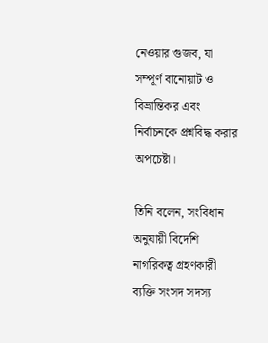নেওয়ার গুজব, যা সম্পূর্ণ বানোয়াট ও বিভ্রান্তিকর এবং নির্বাচনকে প্রশ্নবিদ্ধ করার অপচেষ্টা।

তিনি বলেন, সংবিধান অনুযায়ী বিদেশি নাগরিকত্ব গ্রহণকারী ব্যক্তি সংসদ সদস্য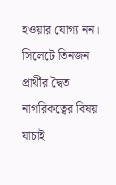হওয়ার যোগ্য নন। সিলেটে তিনজন প্রার্থীর দ্বৈত নাগরিকত্বের বিষয় যাচাই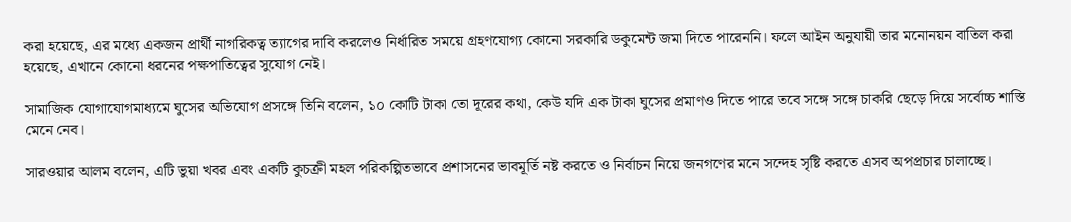করা হয়েছে, এর মধ্যে একজন প্রার্থী নাগরিকত্ব ত্যাগের দাবি করলেও নির্ধারিত সময়ে গ্রহণযোগ্য কোনো সরকারি ডকুমেন্ট জমা দিতে পারেননি। ফলে আইন অনুযায়ী তার মনোনয়ন বাতিল করা হয়েছে, এখানে কোনো ধরনের পক্ষপাতিত্বের সুযোগ নেই।

সামাজিক যোগাযোগমাধ্যমে ঘুসের অভিযোগ প্রসঙ্গে তিনি বলেন, ১০ কোটি টাকা তো দূরের কথা, কেউ যদি এক টাকা ঘুসের প্রমাণও দিতে পারে তবে সঙ্গে সঙ্গে চাকরি ছেড়ে দিয়ে সর্বোচ্চ শাস্তি মেনে নেব।

সারওয়ার আলম বলেন, এটি ভুয়া খবর এবং একটি কুচক্রী মহল পরিকল্পিতভাবে প্রশাসনের ভাবমূর্তি নষ্ট করতে ও নির্বাচন নিয়ে জনগণের মনে সন্দেহ সৃষ্টি করতে এসব অপপ্রচার চালাচ্ছে।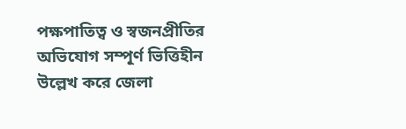পক্ষপাতিত্ব ও স্বজনপ্রীতির অভিযোগ সম্পূর্ণ ভিত্তিহীন উল্লেখ করে জেলা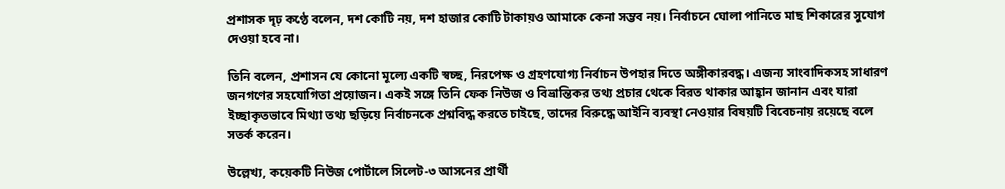প্রশাসক দৃঢ় কণ্ঠে বলেন, দশ কোটি নয়, দশ হাজার কোটি টাকায়ও আমাকে কেনা সম্ভব নয়। নির্বাচনে ঘোলা পানিতে মাছ শিকারের সুযোগ দেওয়া হবে না।

তিনি বলেন, প্রশাসন যে কোনো মূল্যে একটি স্বচ্ছ, নিরপেক্ষ ও গ্রহণযোগ্য নির্বাচন উপহার দিতে অঙ্গীকারবদ্ধ। এজন্য সাংবাদিকসহ সাধারণ জনগণের সহযোগিতা প্রয়োজন। একই সঙ্গে তিনি ফেক নিউজ ও বিভ্রান্তিকর তথ্য প্রচার থেকে বিরত থাকার আহ্বান জানান এবং যারা ইচ্ছাকৃতভাবে মিথ্যা তথ্য ছড়িয়ে নির্বাচনকে প্রশ্নবিদ্ধ করতে চাইছে, তাদের বিরুদ্ধে আইনি ব্যবস্থা নেওয়ার বিষয়টি বিবেচনায় রয়েছে বলে সতর্ক করেন।

উল্লেখ্য, কয়েকটি নিউজ পোর্টালে সিলেট-৩ আসনের প্রার্থী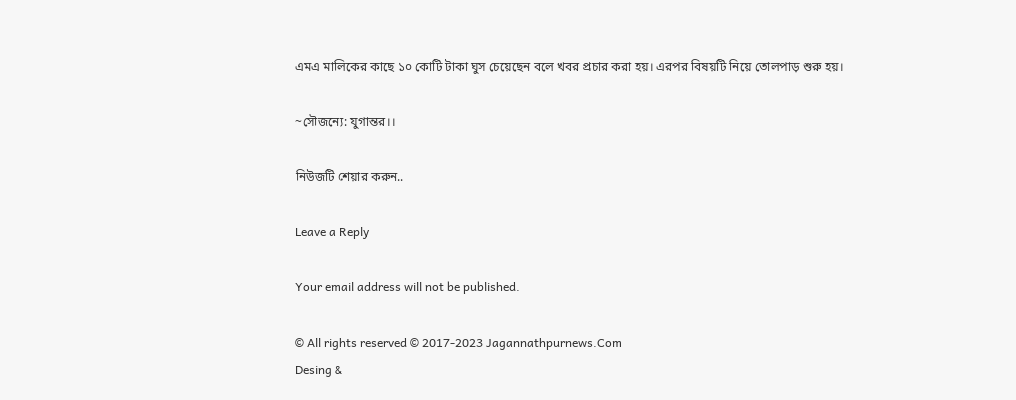এমএ মালিকের কাছে ১০ কোটি টাকা ঘুস চেয়েছেন বলে খবর প্রচার করা হয়। এরপর বিষয়টি নিয়ে তোলপাড় শুরু হয়।

~সৌজন্যে: যুগান্তর।।

নিউজটি শেয়ার করুন..

Leave a Reply

Your email address will not be published.

© All rights reserved © 2017-2023 Jagannathpurnews.Com
Desing &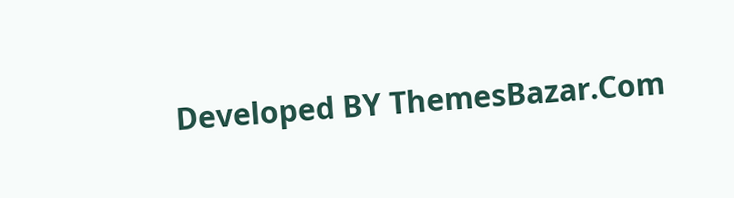Developed BY ThemesBazar.Com